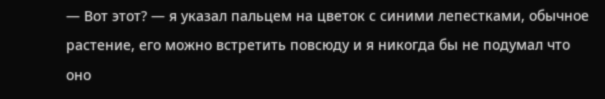— Вот этот? — я указал пальцем на цветок с синими лепестками, обычное растение, его можно встретить повсюду и я никогда бы не подумал что оно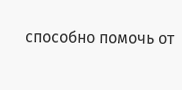способно помочь от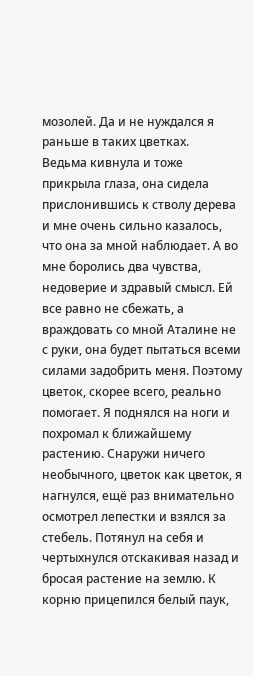мозолей. Да и не нуждался я раньше в таких цветках.
Ведьма кивнула и тоже прикрыла глаза, она сидела прислонившись к стволу дерева и мне очень сильно казалось, что она за мной наблюдает. А во мне боролись два чувства, недоверие и здравый смысл. Ей все равно не сбежать, а враждовать со мной Аталине не с руки, она будет пытаться всеми силами задобрить меня. Поэтому цветок, скорее всего, реально помогает. Я поднялся на ноги и похромал к ближайшему растению. Снаружи ничего необычного, цветок как цветок, я нагнулся, ещё раз внимательно осмотрел лепестки и взялся за стебель. Потянул на себя и чертыхнулся отскакивая назад и бросая растение на землю. К корню прицепился белый паук,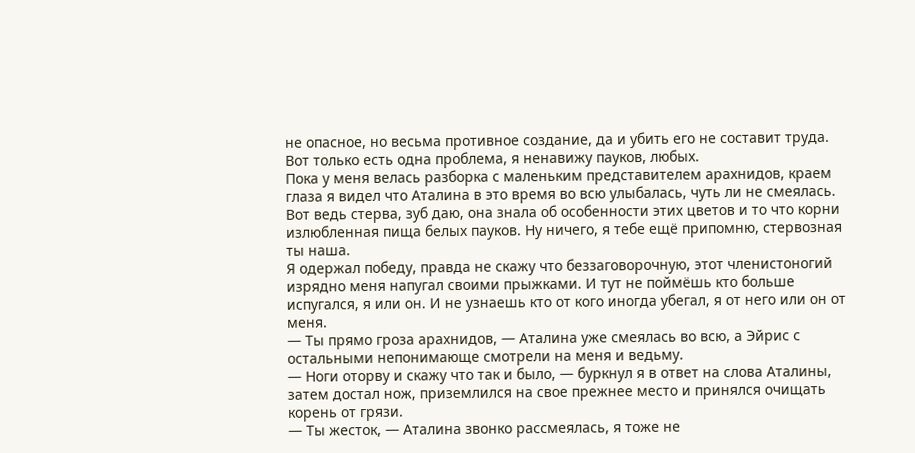не опасное, но весьма противное создание, да и убить его не составит труда. Вот только есть одна проблема, я ненавижу пауков, любых.
Пока у меня велась разборка с маленьким представителем арахнидов, краем глаза я видел что Аталина в это время во всю улыбалась, чуть ли не смеялась. Вот ведь стерва, зуб даю, она знала об особенности этих цветов и то что корни излюбленная пища белых пауков. Ну ничего, я тебе ещё припомню, стервозная ты наша.
Я одержал победу, правда не скажу что беззаговорочную, этот членистоногий изрядно меня напугал своими прыжками. И тут не поймёшь кто больше испугался, я или он. И не узнаешь кто от кого иногда убегал, я от него или он от меня.
— Ты прямо гроза арахнидов, — Аталина уже смеялась во всю, а Эйрис с остальными непонимающе смотрели на меня и ведьму.
— Ноги оторву и скажу что так и было, — буркнул я в ответ на слова Аталины, затем достал нож, приземлился на свое прежнее место и принялся очищать корень от грязи.
— Ты жесток, — Аталина звонко рассмеялась, я тоже не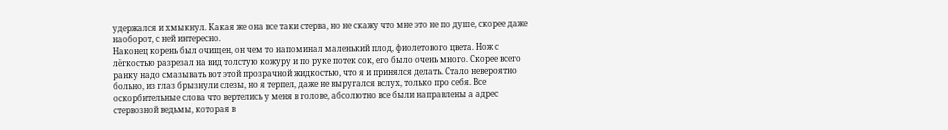удержался и хмыкнул. Какая же она все таки стерва, но не скажу что мне это не по душе, скорее даже наоборот, с ней интересно.
Наконец корень был очищен, он чем то напоминал маленький плод, фиолетового цвета. Нож с лёгкостью разрезал на вид толстую кожуру и по руке потек сок, его было очень много. Скорее всего ранку надо смазывать вот этой прозрачной жидкостью, что я и принялся делать. Стало невероятно больно, из глаз брызнули слезы, но я терпел, даже не выругался вслух, только про себя. Все оскорбительные слова что вертелись у меня в голове, абсолютно все были направлены а адрес стервозной ведьмы, которая в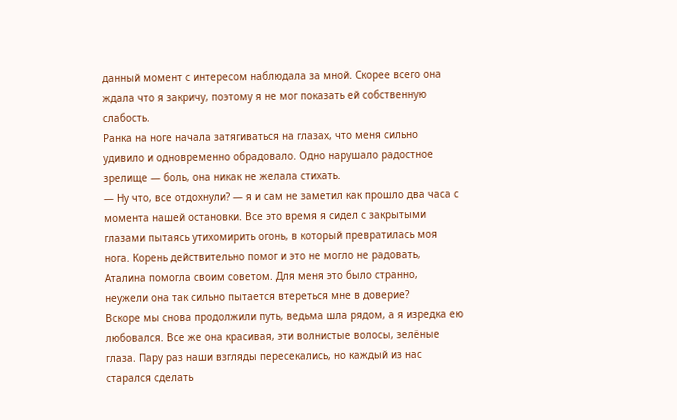данный момент с интересом наблюдала за мной. Скорее всего она ждала что я закричу, поэтому я не мог показать ей собственную слабость.
Ранка на ноге начала затягиваться на глазах, что меня сильно удивило и одновременно обрадовало. Одно нарушало радостное зрелище — боль, она никак не желала стихать.
— Ну что, все отдохнули? — я и сам не заметил как прошло два часа с момента нашей остановки. Все это время я сидел с закрытыми глазами пытаясь утихомирить огонь, в который превратилась моя нога. Корень действительно помог и это не могло не радовать, Аталина помогла своим советом. Для меня это было странно, неужели она так сильно пытается втереться мне в доверие?
Вскоре мы снова продолжили путь, ведьма шла рядом, а я изредка ею любовался. Все же она красивая, эти волнистые волосы, зелёные глаза. Пару раз наши взгляды пересекались, но каждый из нас старался сделать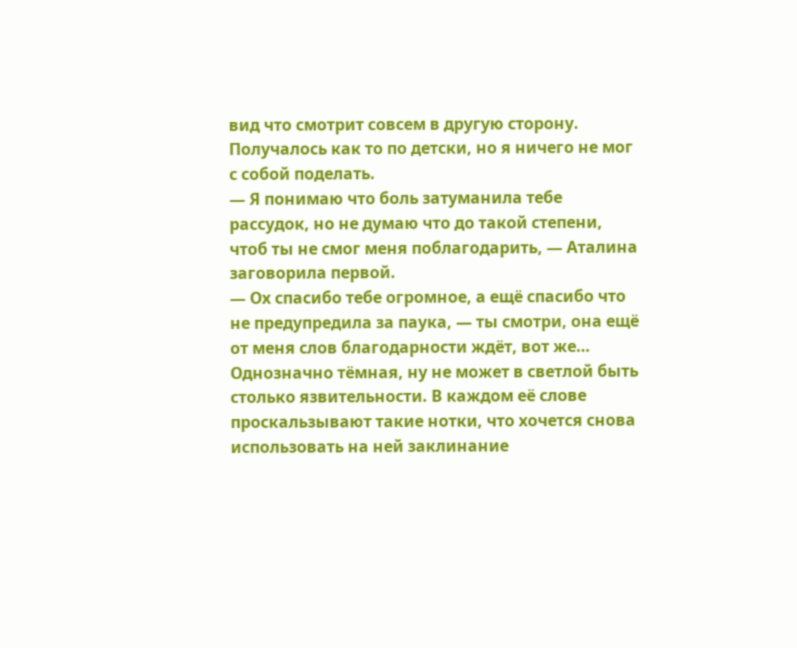вид что смотрит совсем в другую сторону. Получалось как то по детски, но я ничего не мог с собой поделать.
— Я понимаю что боль затуманила тебе рассудок, но не думаю что до такой степени, чтоб ты не смог меня поблагодарить, — Аталина заговорила первой.
— Ох спасибо тебе огромное, а ещё спасибо что не предупредила за паука, — ты смотри, она ещё от меня слов благодарности ждёт, вот же…
Однозначно тёмная, ну не может в светлой быть столько язвительности. В каждом её слове проскальзывают такие нотки, что хочется снова использовать на ней заклинание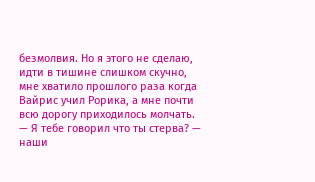безмолвия. Но я этого не сделаю, идти в тишине слишком скучно, мне хватило прошлого раза когда Вайрис учил Рорика, а мне почти всю дорогу приходилось молчать.
— Я тебе говорил что ты стерва? — наши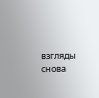взгляды снова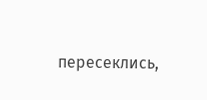пересеклись,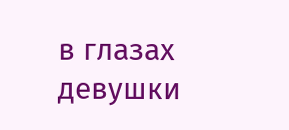в глазах девушки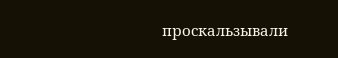проскальзывали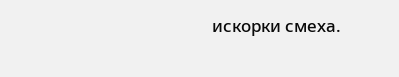искорки смеха.